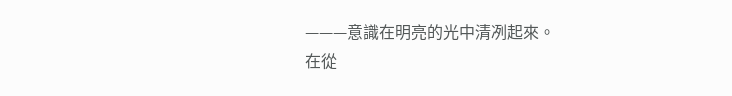———意識在明亮的光中清冽起來。
在從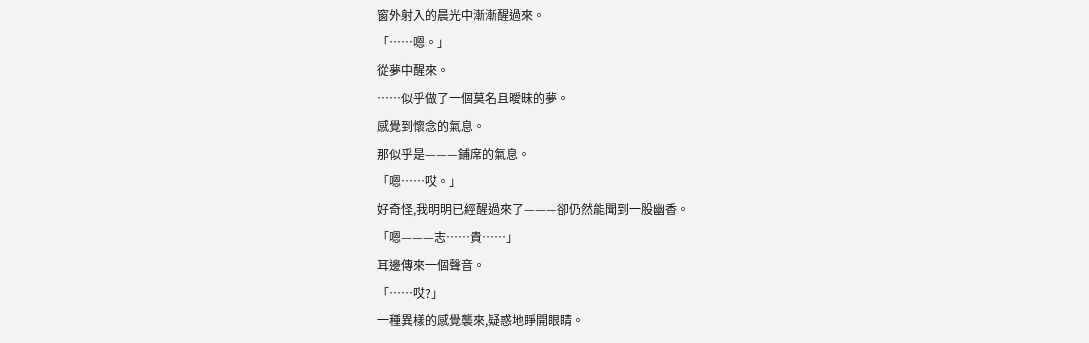窗外射入的晨光中漸漸醒過來。
「……嗯。」
從夢中醒來。
……似乎做了一個莫名且曖昧的夢。
感覺到懷念的氣息。
那似乎是———鋪席的氣息。
「嗯……哎。」
好奇怪,我明明已經醒過來了———卻仍然能聞到一股幽香。
「嗯———志……貴……」
耳邊傳來一個聲音。
「……哎?」
一種異樣的感覺襲來,疑惑地睜開眼睛。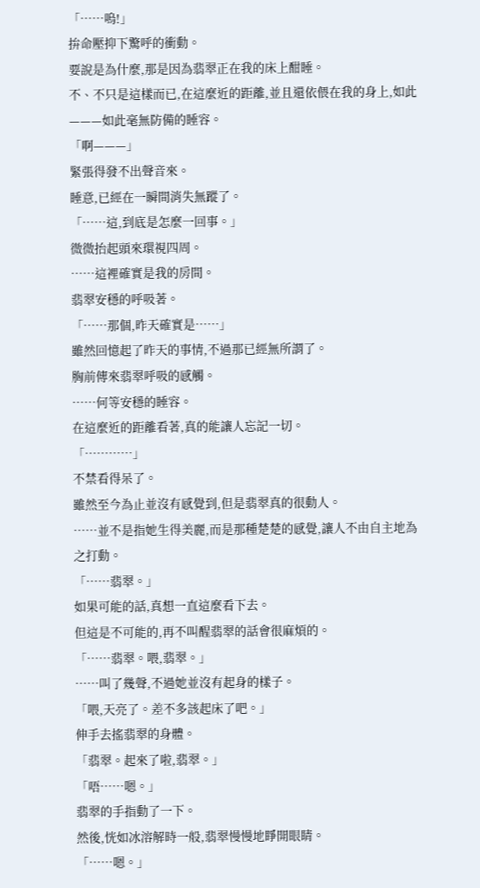「……嗚!」
拚命壓抑下驚呼的衝動。
要說是為什麼,那是因為翡翠正在我的床上酣睡。
不、不只是這樣而已,在這麼近的距離,並且還依偎在我的身上,如此———如此毫無防備的睡容。
「啊———」
緊張得發不出聲音來。
睡意,已經在一瞬間消失無蹤了。
「……這,到底是怎麼一回事。」
微微抬起頭來環視四周。
……這裡確實是我的房間。
翡翠安穩的呼吸著。
「……那個,昨天確實是……」
雖然回憶起了昨天的事情,不過那已經無所謂了。
胸前傳來翡翠呼吸的感觸。
……何等安穩的睡容。
在這麼近的距離看著,真的能讓人忘記一切。
「…………」
不禁看得呆了。
雖然至今為止並沒有感覺到,但是翡翠真的很動人。
……並不是指她生得美麗,而是那種楚楚的感覺,讓人不由自主地為之打動。
「……翡翠。」
如果可能的話,真想一直這麼看下去。
但這是不可能的,再不叫醒翡翠的話會很麻煩的。
「……翡翠。喂,翡翠。」
……叫了幾聲,不過她並沒有起身的樣子。
「喂,天亮了。差不多該起床了吧。」
伸手去搖翡翠的身體。
「翡翠。起來了啦,翡翠。」
「唔……嗯。」
翡翠的手指動了一下。
然後,恍如冰溶解時一般,翡翠慢慢地睜開眼睛。
「……嗯。」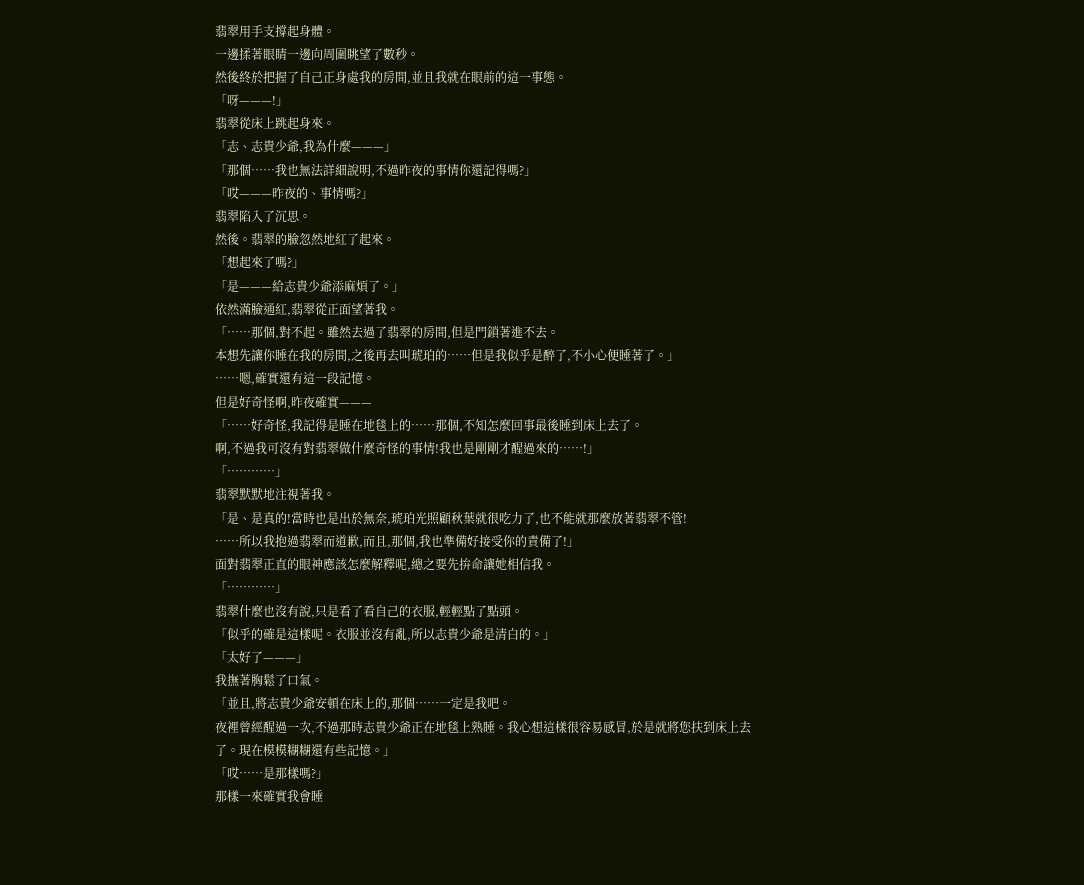翡翠用手支撐起身體。
一邊揉著眼睛一邊向周圍眺望了數秒。
然後終於把握了自己正身處我的房間,並且我就在眼前的這一事態。
「呀———!」
翡翠從床上跳起身來。
「志、志貴少爺,我為什麼———」
「那個……我也無法詳細說明,不過昨夜的事情你還記得嗎?」
「哎———昨夜的、事情嗎?」
翡翠陷入了沉思。
然後。翡翠的臉忽然地紅了起來。
「想起來了嗎?」
「是———給志貴少爺添麻煩了。」
依然滿臉通紅,翡翠從正面望著我。
「……那個,對不起。雖然去過了翡翠的房間,但是門鎖著進不去。
本想先讓你睡在我的房間,之後再去叫琥珀的……但是我似乎是醉了,不小心便睡著了。」
……嗯,確實還有這一段記憶。
但是好奇怪啊,昨夜確實———
「……好奇怪,我記得是睡在地毯上的……那個,不知怎麼回事最後睡到床上去了。
啊,不過我可沒有對翡翠做什麼奇怪的事情!我也是剛剛才醒過來的……!」
「…………」
翡翠默默地注視著我。
「是、是真的!當時也是出於無奈,琥珀光照顧秋葉就很吃力了,也不能就那麼放著翡翠不管!
……所以我抱過翡翠而道歉,而且,那個,我也準備好接受你的責備了!」
面對翡翠正直的眼神應該怎麼解釋呢,總之要先拚命讓她相信我。
「…………」
翡翠什麼也沒有說,只是看了看自己的衣服,輕輕點了點頭。
「似乎的確是這樣呢。衣服並沒有亂,所以志貴少爺是清白的。」
「太好了———」
我撫著胸鬆了口氣。
「並且,將志貴少爺安頓在床上的,那個……一定是我吧。
夜裡曾經醒過一次,不過那時志貴少爺正在地毯上熟睡。我心想這樣很容易感冒,於是就將您扶到床上去
了。現在模模糊糊還有些記憶。」
「哎……是那樣嗎?」
那樣一來確實我會睡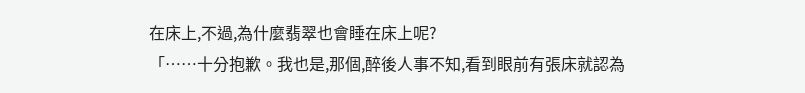在床上,不過,為什麼翡翠也會睡在床上呢?
「……十分抱歉。我也是,那個,醉後人事不知,看到眼前有張床就認為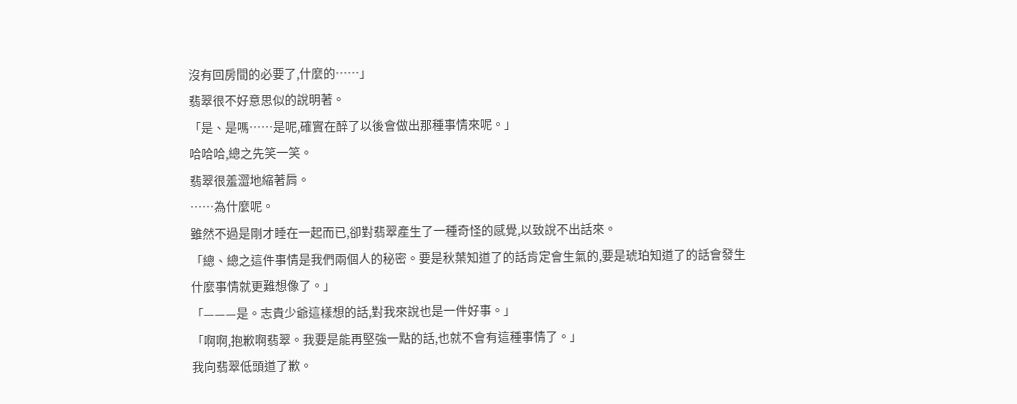沒有回房間的必要了,什麼的……」
翡翠很不好意思似的說明著。
「是、是嗎……是呢,確實在醉了以後會做出那種事情來呢。」
哈哈哈,總之先笑一笑。
翡翠很羞澀地縮著肩。
……為什麼呢。
雖然不過是剛才睡在一起而已,卻對翡翠產生了一種奇怪的感覺,以致說不出話來。
「總、總之這件事情是我們兩個人的秘密。要是秋葉知道了的話肯定會生氣的,要是琥珀知道了的話會發生
什麼事情就更難想像了。」
「———是。志貴少爺這樣想的話,對我來說也是一件好事。」
「啊啊,抱歉啊翡翠。我要是能再堅強一點的話,也就不會有這種事情了。」
我向翡翠低頭道了歉。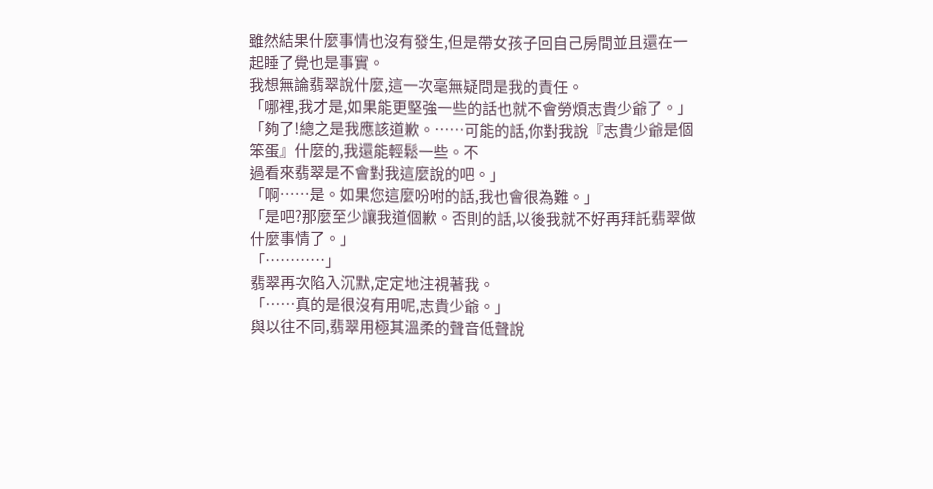雖然結果什麼事情也沒有發生,但是帶女孩子回自己房間並且還在一起睡了覺也是事實。
我想無論翡翠說什麼,這一次毫無疑問是我的責任。
「哪裡,我才是,如果能更堅強一些的話也就不會勞煩志貴少爺了。」
「夠了!總之是我應該道歉。……可能的話,你對我說『志貴少爺是個笨蛋』什麼的,我還能輕鬆一些。不
過看來翡翠是不會對我這麼說的吧。」
「啊……是。如果您這麼吩咐的話,我也會很為難。」
「是吧?那麼至少讓我道個歉。否則的話,以後我就不好再拜託翡翠做什麼事情了。」
「…………」
翡翠再次陷入沉默,定定地注視著我。
「……真的是很沒有用呢,志貴少爺。」
與以往不同,翡翠用極其溫柔的聲音低聲說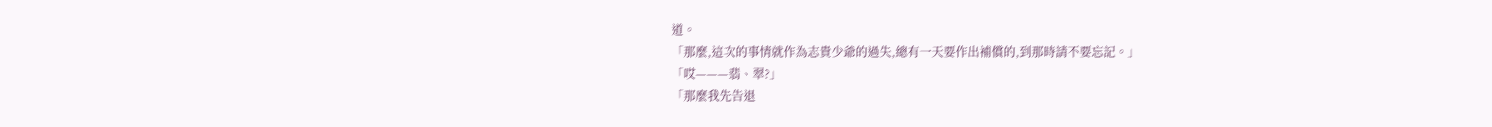道。
「那麼,這次的事情就作為志貴少爺的過失,總有一天要作出補償的,到那時請不要忘記。」
「哎———翡、翠?」
「那麼我先告退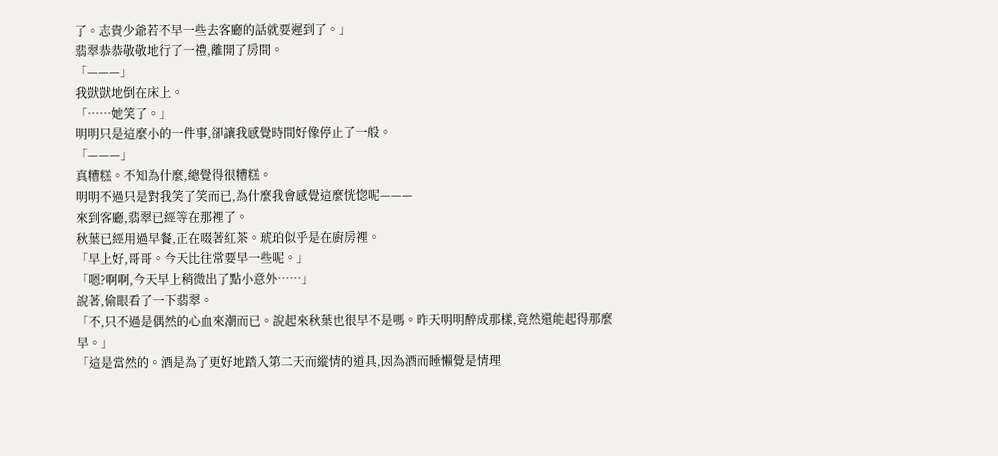了。志貴少爺若不早一些去客廳的話就要遲到了。」
翡翠恭恭敬敬地行了一禮,離開了房間。
「———」
我獃獃地倒在床上。
「……她笑了。」
明明只是這麼小的一件事,卻讓我感覺時間好像停止了一般。
「———」
真糟糕。不知為什麼,總覺得很糟糕。
明明不過只是對我笑了笑而已,為什麼我會感覺這麼恍惚呢———
來到客廳,翡翠已經等在那裡了。
秋葉已經用過早餐,正在啜著紅茶。琥珀似乎是在廚房裡。
「早上好,哥哥。今天比往常要早一些呢。」
「嗯?啊啊,今天早上稍微出了點小意外……」
說著,偷眼看了一下翡翠。
「不,只不過是偶然的心血來潮而已。說起來秋葉也很早不是嗎。昨天明明醉成那樣,竟然還能起得那麼早。」
「這是當然的。酒是為了更好地踏入第二天而縱情的道具,因為酒而睡懶覺是情理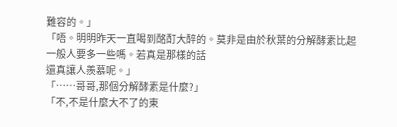難容的。」
「唔。明明昨天一直喝到酩酊大醉的。莫非是由於秋葉的分解酵素比起一般人要多一些嗎。若真是那樣的話
還真讓人羨慕呢。」
「……哥哥,那個分解酵素是什麼?」
「不,不是什麼大不了的東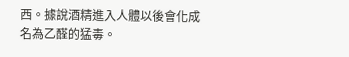西。據說酒精進入人體以後會化成名為乙醛的猛毒。